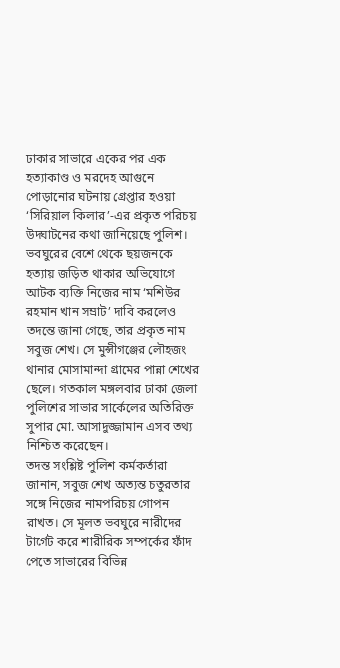ঢাকার সাভারে একের পর এক হত্যাকাণ্ড ও মরদেহ আগুনে পোড়ানোর ঘটনায় গ্রেপ্তার হওয়া ‘সিরিয়াল কিলার’-এর প্রকৃত পরিচয় উদ্ঘাটনের কথা জানিয়েছে পুলিশ। ভবঘুরের বেশে থেকে ছয়জনকে হত্যায় জড়িত থাকার অভিযোগে আটক ব্যক্তি নিজের নাম ‘মশিউর রহমান খান সম্রাট’ দাবি করলেও তদন্তে জানা গেছে, তার প্রকৃত নাম সবুজ শেখ। সে মুন্সীগঞ্জের লৌহজং থানার মোসামান্দা গ্রামের পান্না শেখের ছেলে। গতকাল মঙ্গলবার ঢাকা জেলা পুলিশের সাভার সার্কেলের অতিরিক্ত সুপার মো. আসাদুজ্জামান এসব তথ্য নিশ্চিত করেছেন।
তদন্ত সংশ্লিষ্ট পুলিশ কর্মকর্তারা জানান, সবুজ শেখ অত্যন্ত চতুরতার সঙ্গে নিজের নামপরিচয় গোপন রাখত। সে মূলত ভবঘুরে নারীদের টার্গেট করে শারীরিক সম্পর্কের ফাঁদ পেতে সাভারের বিভিন্ন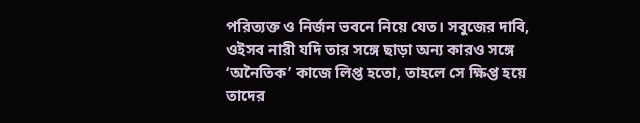পরিত্যক্ত ও নির্জন ভবনে নিয়ে যেত। সবুজের দাবি, ওইসব নারী যদি তার সঙ্গে ছাড়া অন্য কারও সঙ্গে ‘অনৈতিক’ কাজে লিপ্ত হতো, তাহলে সে ক্ষিপ্ত হয়ে তাদের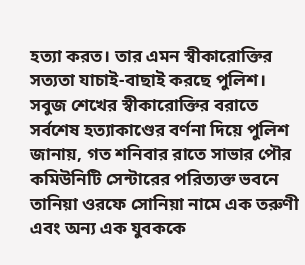হত্যা করত। তার এমন স্বীকারোক্তির সত্যতা যাচাই-বাছাই করছে পুলিশ।
সবুজ শেখের স্বীকারোক্তির বরাতে সর্বশেষ হত্যাকাণ্ডের বর্ণনা দিয়ে পুলিশ জানায়, গত শনিবার রাতে সাভার পৌর কমিউনিটি সেন্টারের পরিত্যক্ত ভবনে তানিয়া ওরফে সোনিয়া নামে এক তরুণী এবং অন্য এক যুবককে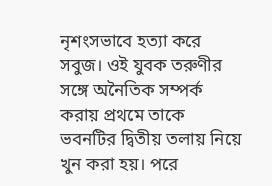নৃশংসভাবে হত্যা করে সবুজ। ওই যুবক তরুণীর সঙ্গে অনৈতিক সম্পর্ক করায় প্রথমে তাকে ভবনটির দ্বিতীয় তলায় নিয়ে খুন করা হয়। পরে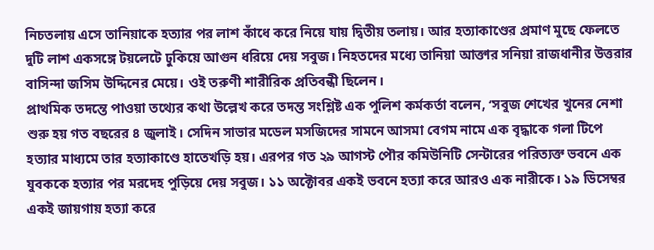নিচতলায় এসে তানিয়াকে হত্যার পর লাশ কাঁধে করে নিয়ে যায় দ্বিতীয় তলায়। আর হত্যাকাণ্ডের প্রমাণ মুছে ফেলতে দুটি লাশ একসঙ্গে টয়লেটে ঢুকিয়ে আগুন ধরিয়ে দেয় সবুজ। নিহতদের মধ্যে তানিয়া আক্তার সনিয়া রাজধানীর উত্তরার বাসিন্দা জসিম উদ্দিনের মেয়ে। ওই তরুণী শারীরিক প্রতিবন্ধী ছিলেন।
প্রাথমিক তদন্তে পাওয়া তথ্যের কথা উল্লেখ করে তদন্ত সংশ্লিষ্ট এক পুলিশ কর্মকর্তা বলেন, ‘সবুজ শেখের খুনের নেশা শুরু হয় গত বছরের ৪ জুলাই। সেদিন সাভার মডেল মসজিদের সামনে আসমা বেগম নামে এক বৃদ্ধাকে গলা টিপে হত্যার মাধ্যমে তার হত্যাকাণ্ডে হাতেখড়ি হয়। এরপর গত ২৯ আগস্ট পৌর কমিউনিটি সেন্টারের পরিত্যক্ত ভবনে এক যুবককে হত্যার পর মরদেহ পুড়িয়ে দেয় সবুজ। ১১ অক্টোবর একই ভবনে হত্যা করে আরও এক নারীকে। ১৯ ডিসেম্বর একই জায়গায় হত্যা করে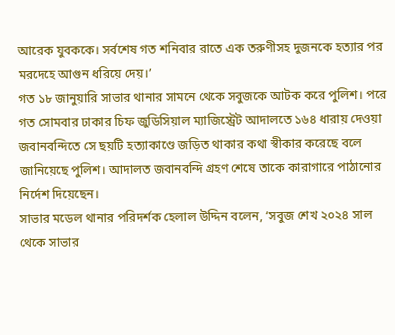আরেক যুবককে। সর্বশেষ গত শনিবার রাতে এক তরুণীসহ দুজনকে হত্যার পর মরদেহে আগুন ধরিয়ে দেয়।’
গত ১৮ জানুয়ারি সাভার থানার সামনে থেকে সবুজকে আটক করে পুলিশ। পরে গত সোমবার ঢাকার চিফ জুডিসিয়াল ম্যাজিস্ট্রেট আদালতে ১৬৪ ধারায় দেওয়া জবানবন্দিতে সে ছয়টি হত্যাকাণ্ডে জড়িত থাকার কথা স্বীকার করেছে বলে জানিয়েছে পুলিশ। আদালত জবানবন্দি গ্রহণ শেষে তাকে কারাগারে পাঠানোর নির্দেশ দিয়েছেন।
সাভার মডেল থানার পরিদর্শক হেলাল উদ্দিন বলেন, ‘সবুজ শেখ ২০২৪ সাল থেকে সাভার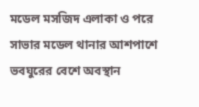মডেল মসজিদ এলাকা ও পরে সাভার মডেল থানার আশপাশে ভবঘুরের বেশে অবস্থান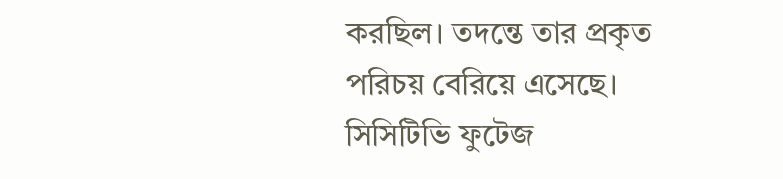করছিল। তদন্তে তার প্রকৃত পরিচয় বেরিয়ে এসেছে। সিসিটিভি ফুটেজ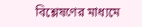বিশ্লেষণের মাধ্যমে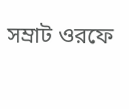সম্রাট ওরফে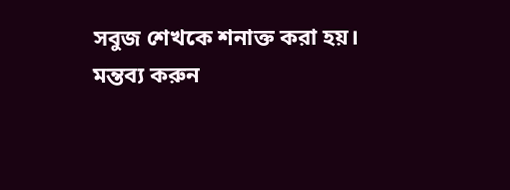সবুজ শেখকে শনাক্ত করা হয়।
মন্তব্য করুন